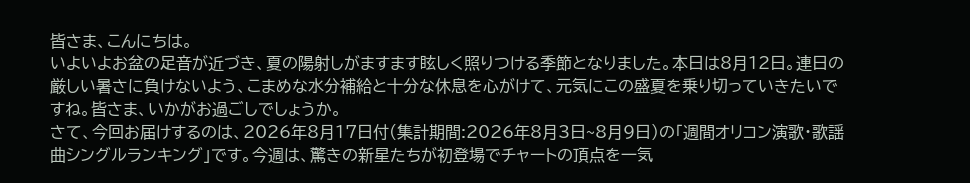皆さま、こんにちは。
いよいよお盆の足音が近づき、夏の陽射しがますます眩しく照りつける季節となりました。本日は8月12日。連日の厳しい暑さに負けないよう、こまめな水分補給と十分な休息を心がけて、元気にこの盛夏を乗り切っていきたいですね。皆さま、いかがお過ごしでしょうか。
さて、今回お届けするのは、2026年8月17日付(集計期間:2026年8月3日~8月9日)の「週間オリコン演歌・歌謡曲シングルランキング」です。今週は、驚きの新星たちが初登場でチャートの頂点を一気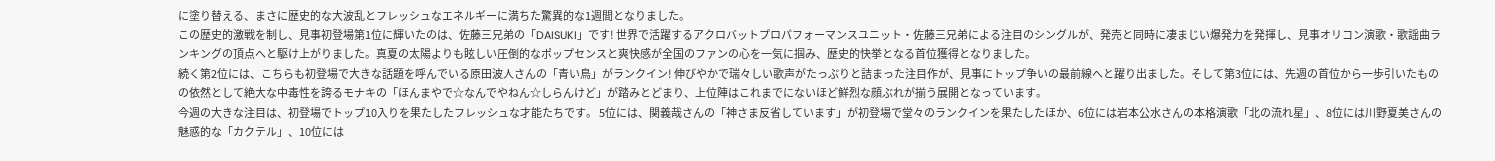に塗り替える、まさに歴史的な大波乱とフレッシュなエネルギーに満ちた驚異的な1週間となりました。
この歴史的激戦を制し、見事初登場第1位に輝いたのは、佐藤三兄弟の「DAISUKI」です! 世界で活躍するアクロバットプロパフォーマンスユニット・佐藤三兄弟による注目のシングルが、発売と同時に凄まじい爆発力を発揮し、見事オリコン演歌・歌謡曲ランキングの頂点へと駆け上がりました。真夏の太陽よりも眩しい圧倒的なポップセンスと爽快感が全国のファンの心を一気に掴み、歴史的快挙となる首位獲得となりました。
続く第2位には、こちらも初登場で大きな話題を呼んでいる原田波人さんの「青い鳥」がランクイン! 伸びやかで瑞々しい歌声がたっぷりと詰まった注目作が、見事にトップ争いの最前線へと躍り出ました。そして第3位には、先週の首位から一歩引いたものの依然として絶大な中毒性を誇るモナキの「ほんまやで☆なんでやねん☆しらんけど」が踏みとどまり、上位陣はこれまでにないほど鮮烈な顔ぶれが揃う展開となっています。
今週の大きな注目は、初登場でトップ10入りを果たしたフレッシュな才能たちです。 5位には、関義哉さんの「神さま反省しています」が初登場で堂々のランクインを果たしたほか、6位には岩本公水さんの本格演歌「北の流れ星」、8位には川野夏美さんの魅惑的な「カクテル」、10位には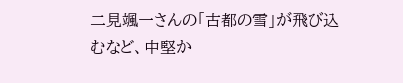二見颯一さんの「古都の雪」が飛び込むなど、中堅か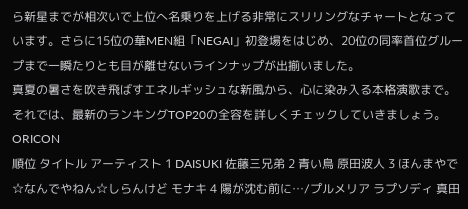ら新星までが相次いで上位へ名乗りを上げる非常にスリリングなチャートとなっています。さらに15位の華MEN組「NEGAI」初登場をはじめ、20位の同率首位グループまで一瞬たりとも目が離せないラインナップが出揃いました。
真夏の暑さを吹き飛ばすエネルギッシュな新風から、心に染み入る本格演歌まで。 それでは、最新のランキングTOP20の全容を詳しくチェックしていきましょう。
ORICON
順位 タイトル アーティスト 1 DAISUKI 佐藤三兄弟 2 青い鳥 原田波人 3 ほんまやで☆なんでやねん☆しらんけど モナキ 4 陽が沈む前に…/プルメリア ラプソディ 真田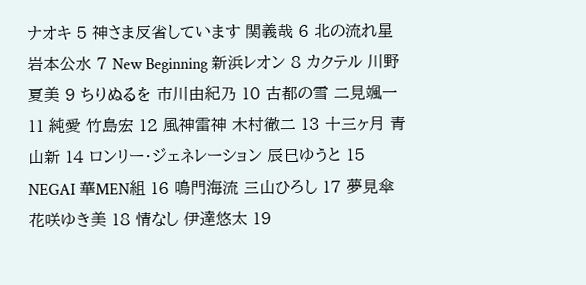ナオキ 5 神さま反省しています 関義哉 6 北の流れ星 岩本公水 7 New Beginning 新浜レオン 8 カクテル 川野夏美 9 ちりぬるを 市川由紀乃 10 古都の雪 二見颯一 11 純愛 竹島宏 12 風神雷神 木村徹二 13 十三ヶ月 青山新 14 ロンリー・ジェネレーション 辰巳ゆうと 15 NEGAI 華MEN組 16 鳴門海流 三山ひろし 17 夢見傘 花咲ゆき美 18 情なし 伊達悠太 19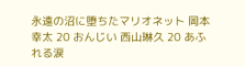永遠の沼に堕ちたマリオネット 岡本幸太 20 おんじい 西山琳久 20 あふれる涙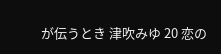が伝うとき 津吹みゆ 20 恋の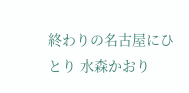終わりの名古屋にひとり 水森かおり